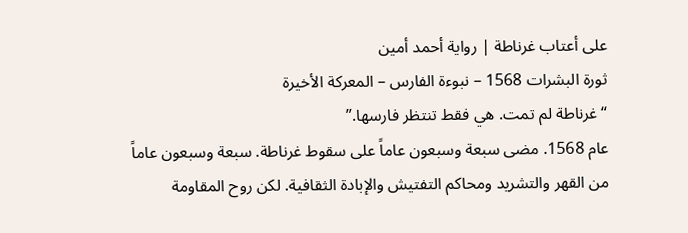على أعتاب غرناطة | رواية أحمد أمين
ثورة البشرات 1568 – نبوءة الفارس – المعركة الأخيرة
“غرناطة لم تمت. هي فقط تنتظر فارسها.”
عام 1568. مضى سبعة وسبعون عاماً على سقوط غرناطة. سبعة وسبعون عاماً من القهر والتشريد ومحاكم التفتيش والإبادة الثقافية. لكن روح المقاومة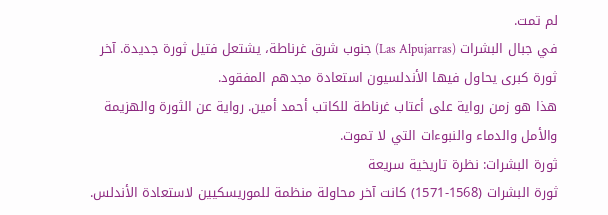لم تمت.
في جبال البشرات (Las Alpujarras) جنوب شرق غرناطة، يشتعل فتيل ثورة جديدة. آخر ثورة كبرى يحاول فيها الأندلسيون استعادة مجدهم المفقود.
هذا هو زمن رواية على أعتاب غرناطة للكاتب أحمد أمين. رواية عن الثورة والهزيمة والأمل والدماء والنبوءات التي لا تموت.
ثورة البشرات: نظرة تاريخية سريعة
ثورة البشرات (1568-1571) كانت آخر محاولة منظمة للموريسكيين لاستعادة الأندلس.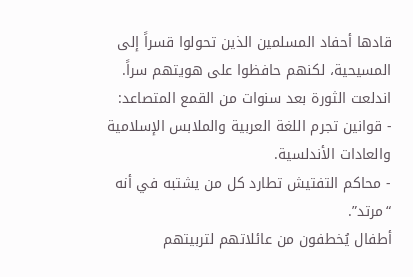قادها أحفاد المسلمين الذين تحولوا قسراً إلى المسيحية، لكنهم حافظوا على هويتهم سراً.
اندلعت الثورة بعد سنوات من القمع المتصاعد:
- قوانين تجرم اللغة العربية والملابس الإسلامية والعادات الأندلسية.
- محاكم التفتيش تطارد كل من يشتبه في أنه “مرتد”.
أطفال يُخطفون من عائلاتهم لتربيتهم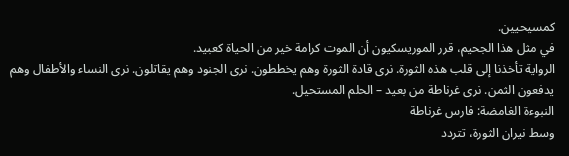كمسيحيين.
في مثل هذا الجحيم، قرر الموريسكيون أن الموت كرامة خير من الحياة كعبيد.
الرواية تأخذنا إلى قلب هذه الثورة. نرى قادة الثورة وهم يخططون. نرى الجنود وهم يقاتلون. نرى النساء والأطفال وهم يدفعون الثمن. نرى غرناطة من بعيد – الحلم المستحيل.
النبوءة الغامضة: فارس غرناطة
وسط نيران الثورة، تتردد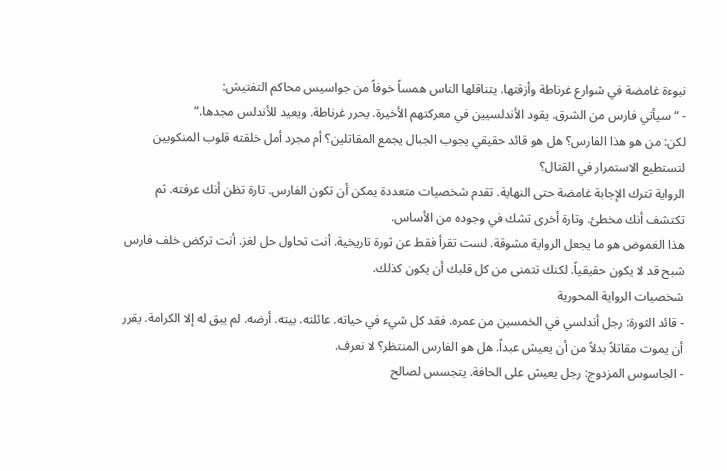نبوءة غامضة في شوارع غرناطة وأزقتها. يتناقلها الناس همساً خوفاً من جواسيس محاكم التفتيش:
- “سيأتي فارس من الشرق. يقود الأندلسيين في معركتهم الأخيرة. يحرر غرناطة. ويعيد للأندلس مجدها.”
لكن: من هو هذا الفارس؟ هل هو قائد حقيقي يجوب الجبال يجمع المقاتلين؟ أم مجرد أمل خلقته قلوب المنكوبين لتستطيع الاستمرار في القتال؟
الرواية تترك الإجابة غامضة حتى النهاية. تقدم شخصيات متعددة يمكن أن تكون الفارس. تارة تظن أنك عرفته. ثم تكتشف أنك مخطئ. وتارة أخرى تشك في وجوده من الأساس.
هذا الغموض هو ما يجعل الرواية مشوقة. لست تقرأ فقط عن ثورة تاريخية. أنت تحاول حل لغز. أنت تركض خلف فارس شبح قد لا يكون حقيقياً. لكنك تتمنى من كل قلبك أن يكون كذلك.
شخصيات الرواية المحورية
- قائد الثورة: رجل أندلسي في الخمسين من عمره. فقد كل شيء في حياته. عائلته. بيته. أرضه. لم يبق له إلا الكرامة. يقرر أن يموت مقاتلاً بدلاً من أن يعيش عبداً. هل هو الفارس المنتظر؟ لا نعرف.
- الجاسوس المزدوج: رجل يعيش على الحافة. يتجسس لصالح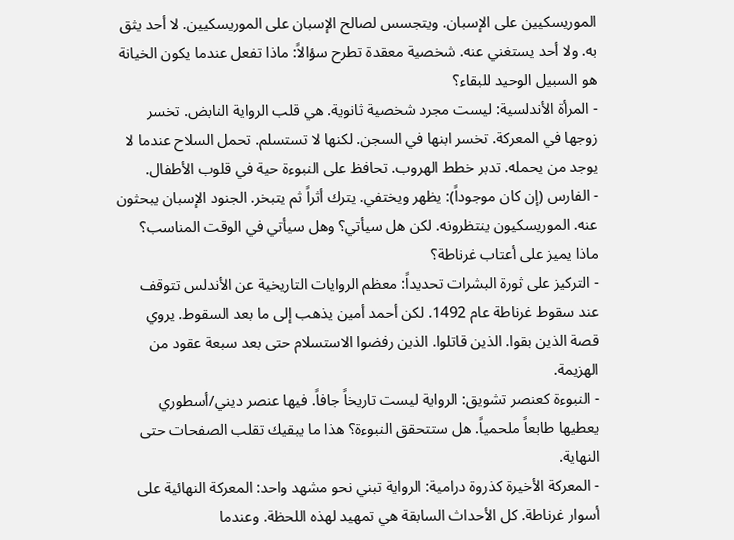الموريسكيين على الإسبان. ويتجسس لصالح الإسبان على الموريسكيين. لا أحد يثق به. ولا أحد يستغني عنه. شخصية معقدة تطرح سؤالاً: ماذا تفعل عندما يكون الخيانة هو السبيل الوحيد للبقاء؟
- المرأة الأندلسية: ليست مجرد شخصية ثانوية. هي قلب الرواية النابض. تخسر زوجها في المعركة. تخسر ابنها في السجن. لكنها لا تستسلم. تحمل السلاح عندما لا يوجد من يحمله. تدبر خطط الهروب. تحافظ على النبوءة حية في قلوب الأطفال.
- الفارس (إن كان موجوداً): يظهر ويختفي. يترك أثراً ثم يتبخر. الجنود الإسبان يبحثون عنه. الموريسكيون ينتظرونه. لكن هل سيأتي؟ وهل سيأتي في الوقت المناسب؟
ماذا يميز على أعتاب غرناطة؟
- التركيز على ثورة البشرات تحديداً: معظم الروايات التاريخية عن الأندلس تتوقف عند سقوط غرناطة عام 1492. لكن أحمد أمين يذهب إلى ما بعد السقوط. يروي قصة الذين بقوا. الذين قاتلوا. الذين رفضوا الاستسلام حتى بعد سبعة عقود من الهزيمة.
- النبوءة كعنصر تشويق: الرواية ليست تاريخاً جافاً. فيها عنصر ديني/أسطوري يعطيها طابعاً ملحمياً. هل ستتحقق النبوءة؟ هذا ما يبقيك تقلب الصفحات حتى النهاية.
- المعركة الأخيرة كذروة درامية: الرواية تبني نحو مشهد واحد: المعركة النهائية على أسوار غرناطة. كل الأحداث السابقة هي تمهيد لهذه اللحظة. وعندما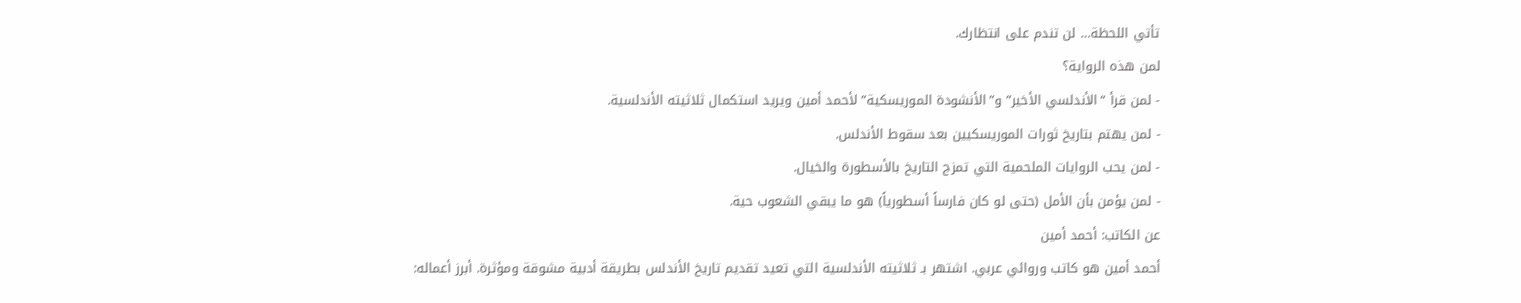تأتي اللحظة… لن تندم على انتظارك.
لمن هذه الرواية؟
- لمن قرأ “الأندلسي الأخير” و”الأنشودة الموريسكية” لأحمد أمين ويريد استكمال ثلاثيته الأندلسية.
- لمن يهتم بتاريخ ثورات الموريسكيين بعد سقوط الأندلس.
- لمن يحب الروايات الملحمية التي تمزج التاريخ بالأسطورة والخيال.
- لمن يؤمن بأن الأمل (حتى لو كان فارساً أسطورياً) هو ما يبقي الشعوب حية.
عن الكاتب: أحمد أمين
أحمد أمين هو كاتب وروائي عربي. اشتهر بـ ثلاثيته الأندلسية التي تعيد تقديم تاريخ الأندلس بطريقة أدبية مشوقة ومؤثرة. أبرز أعماله: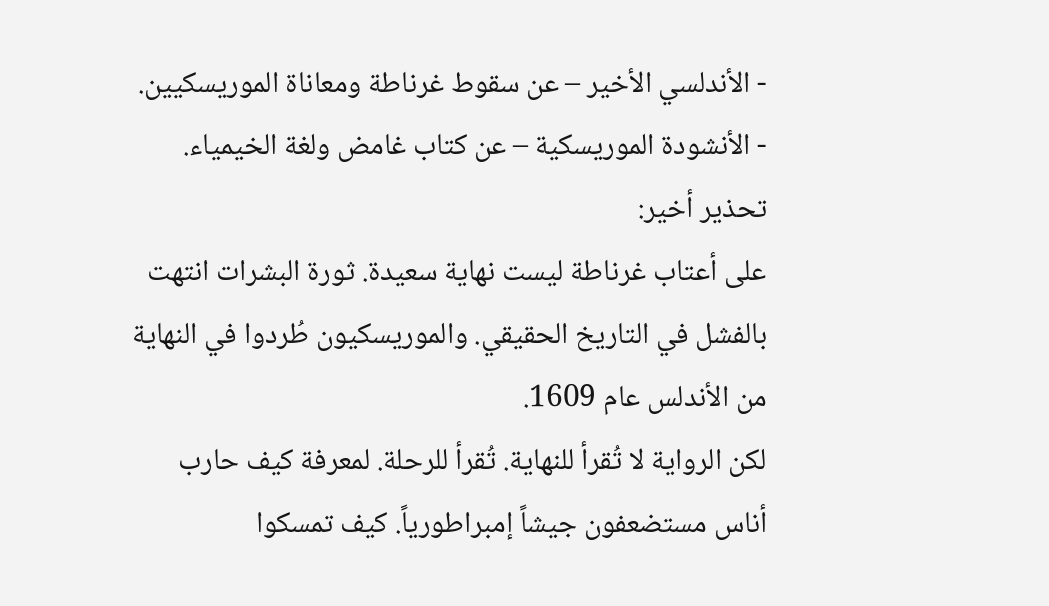- الأندلسي الأخير – عن سقوط غرناطة ومعاناة الموريسكيين.
- الأنشودة الموريسكية – عن كتاب غامض ولغة الخيمياء.
تحذير أخير:
على أعتاب غرناطة ليست نهاية سعيدة. ثورة البشرات انتهت بالفشل في التاريخ الحقيقي. والموريسكيون طُردوا في النهاية من الأندلس عام 1609.
لكن الرواية لا تُقرأ للنهاية. تُقرأ للرحلة. لمعرفة كيف حارب أناس مستضعفون جيشاً إمبراطورياً. كيف تمسكوا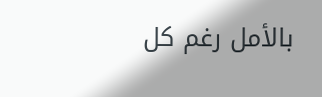بالأمل رغم كل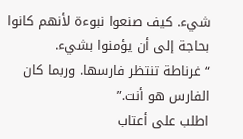شيء. كيف صنعوا نبوءة لأنهم كانوا بحاجة إلى أن يؤمنوا بشيء.
“غرناطة تنتظر فارسها. وربما كان الفارس هو أنت.”
اطلب على أعتاب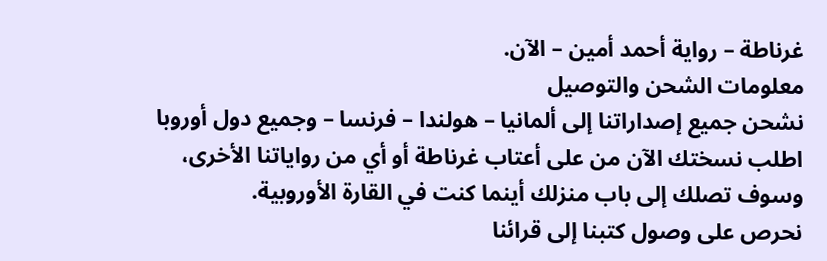غرناطة – رواية أحمد أمين – الآن.
معلومات الشحن والتوصيل
نشحن جميع إصداراتنا إلى ألمانيا – هولندا – فرنسا – وجميع دول أوروبا
اطلب نسختك الآن من على أعتاب غرناطة أو أي من رواياتنا الأخرى، وسوف تصلك إلى باب منزلك أينما كنت في القارة الأوروبية.
نحرص على وصول كتبنا إلى قرائنا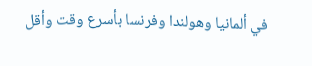في ألمانيا وهولندا وفرنسا بأسرع وقت وأقل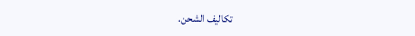تكاليف الشحن.